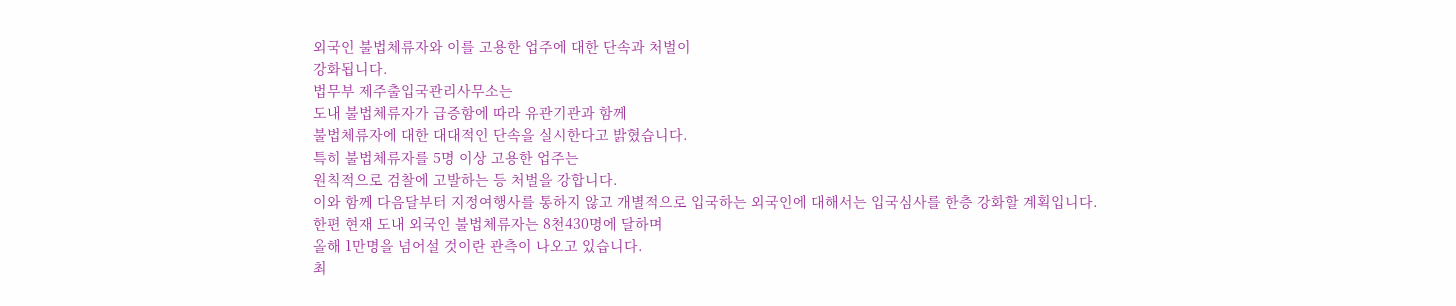외국인 불법체류자와 이를 고용한 업주에 대한 단속과 처벌이
강화됩니다.
법무부 제주출입국관리사무소는
도내 불법체류자가 급증함에 따라 유관기관과 함께
불법체류자에 대한 대대적인 단속을 실시한다고 밝혔습니다.
특히 불법체류자를 5명 이상 고용한 업주는
원칙적으로 검찰에 고발하는 등 처벌을 강합니다.
이와 함께 다음달부터 지정여행사를 통하지 않고 개별적으로 입국하는 외국인에 대해서는 입국심사를 한층 강화할 계획입니다.
한편 현재 도내 외국인 불법체류자는 8천430명에 달하며
올해 1만명을 넘어설 것이란 관측이 나오고 있습니다.
최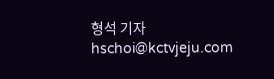형석 기자
hschoi@kctvjeju.com